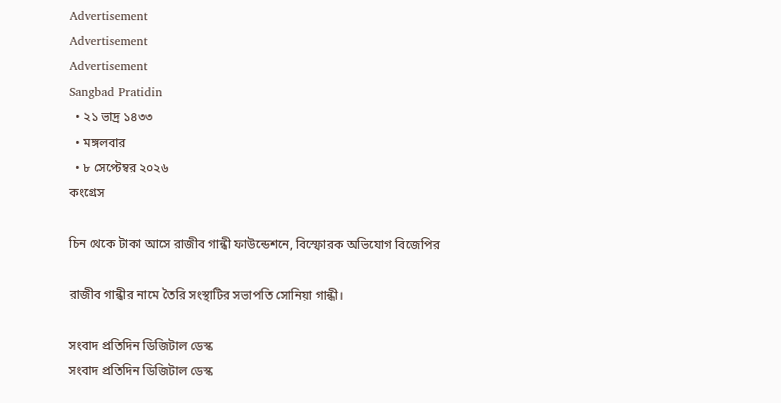Advertisement
Advertisement
Advertisement
Sangbad Pratidin
  • ২১ ভাদ্র ১৪৩৩
  • মঙ্গলবার
  • ৮ সেপ্টেম্বর ২০২৬
কংগ্রেস

চিন থেকে টাকা আসে রাজীব গান্ধী ফাউন্ডেশনে, বিস্ফোরক অভিযোগ বিজেপির

রাজীব গান্ধীর নামে তৈরি সংস্থাটির সভাপতি সোনিয়া গান্ধী।

সংবাদ প্রতিদিন ডিজিটাল ডেস্ক
সংবাদ প্রতিদিন ডিজিটাল ডেস্ক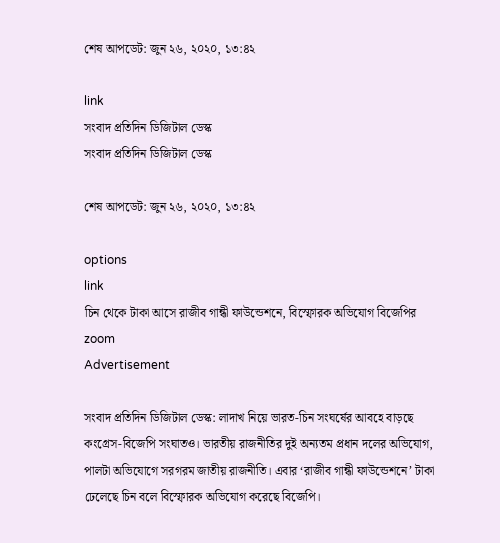শেষ আপডেট: জুন ২৬, ২০২০, ১৩:৪২

link
সংবাদ প্রতিদিন ডিজিটাল ডেস্ক
সংবাদ প্রতিদিন ডিজিটাল ডেস্ক

শেষ আপডেট: জুন ২৬, ২০২০, ১৩:৪২

options
link
চিন থেকে টাকা আসে রাজীব গান্ধী ফাউন্ডেশনে, বিস্ফোরক অভিযোগ বিজেপির zoom
Advertisement

সংবাদ প্রতিদিন ডিজিটাল ডেস্ক: লাদাখ নিয়ে ভারত-চিন সংঘর্ষের আবহে বাড়ছে কংগ্রেস-বিজেপি সংঘাতও। ভারতীয় রাজনীতির দুই অন্যতম প্রধান দলের অভিযোগ, পালটা অভিযোগে সরগরম জাতীয় রাজনীতি। এবার ‘রাজীব গান্ধী ফাউন্ডেশনে’ টাকা ঢেলেছে চিন বলে বিস্ফোরক অভিযোগ করেছে বিজেপি।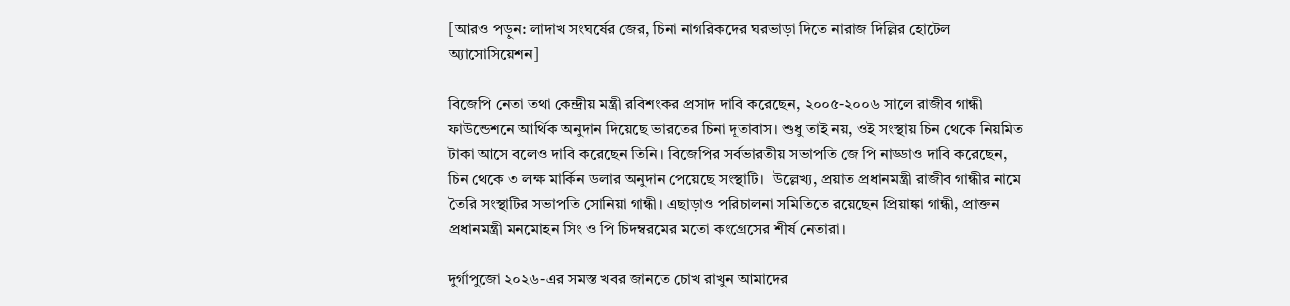[আরও পড়ুন: লাদাখ সংঘর্ষের জের, চিনা নাগরিকদের ঘরভাড়া দিতে নারাজ দিল্লির হোটেল অ্যাসোসিয়েশন]

বিজেপি নেতা তথা কেন্দ্রীয় মন্ত্রী রবিশংকর প্রসাদ দাবি করেছেন, ২০০৫-২০০৬ সালে রাজীব গান্ধী ফাউন্ডেশনে আর্থিক অনুদান দিয়েছে ভারতের চিনা দূতাবাস। শুধু তাই নয়, ওই সংস্থায় চিন থেকে নিয়মিত টাকা আসে বলেও দাবি করেছেন তিনি। বিজেপির সর্বভারতীয় সভাপতি জে পি নাড্ডাও দাবি করেছেন, চিন থেকে ৩ লক্ষ মার্কিন ডলার অনুদান পেয়েছে সংস্থাটি।  উল্লেখ্য, প্রয়াত প্রধানমন্ত্রী রাজীব গান্ধীর নামে তৈরি সংস্থাটির সভাপতি সোনিয়া গান্ধী। এছাড়াও পরিচালনা সমিতিতে রয়েছেন প্রিয়াঙ্কা গান্ধী, প্রাক্তন প্রধানমন্ত্রী মনমোহন সিং ও পি চিদম্বরমের মতো কংগ্রেসের শীর্ষ নেতারা।

দুর্গাপুজো ২০২৬-এর সমস্ত খবর জানতে চোখ রাখুন আমাদের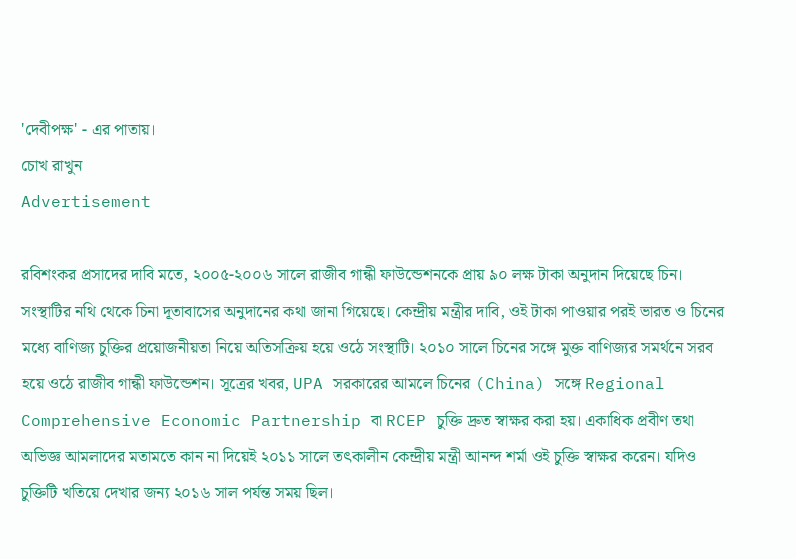'দেবীপক্ষ' - এর পাতায়।
চোখ রাখুন
Advertisement

রবিশংকর প্রসাদের দাবি মতে, ২০০৫-২০০৬ সালে রাজীব গান্ধী ফাউন্ডেশনকে প্রায় ৯০ লক্ষ টাকা অনুদান দিয়েছে চিন। সংস্থাটির নথি থেকে চিনা দূতাবাসের অনুদানের কথা জানা গিয়েছে। কেন্দ্রীয় মন্ত্রীর দাবি, ওই টাকা পাওয়ার পরই ভারত ও চিনের মধ্যে বাণিজ্য চুক্তির প্রয়োজনীয়তা নিয়ে অতিসক্রিয় হয়ে ওঠে সংস্থাটি। ২০১০ সালে চিনের সঙ্গে মুক্ত বাণিজ্যর সমর্থনে সরব হয়ে ওঠে রাজীব গান্ধী ফাউন্ডেশন। সূত্রের খবর, UPA সরকারের আমলে চিনের (China) সঙ্গে Regional Comprehensive Economic Partnership বা RCEP চুক্তি দ্রুত স্বাক্ষর করা হয়। একাধিক প্রবীণ তথা অভিজ্ঞ আমলাদের মতামতে কান না দিয়েই ২০১১ সালে তৎকালীন কেন্দ্রীয় মন্ত্রী আনন্দ শর্মা ওই চুক্তি স্বাক্ষর করেন। যদিও চুক্তিটি খতিয়ে দেখার জন্য ২০১৬ সাল পর্যন্ত সময় ছিল।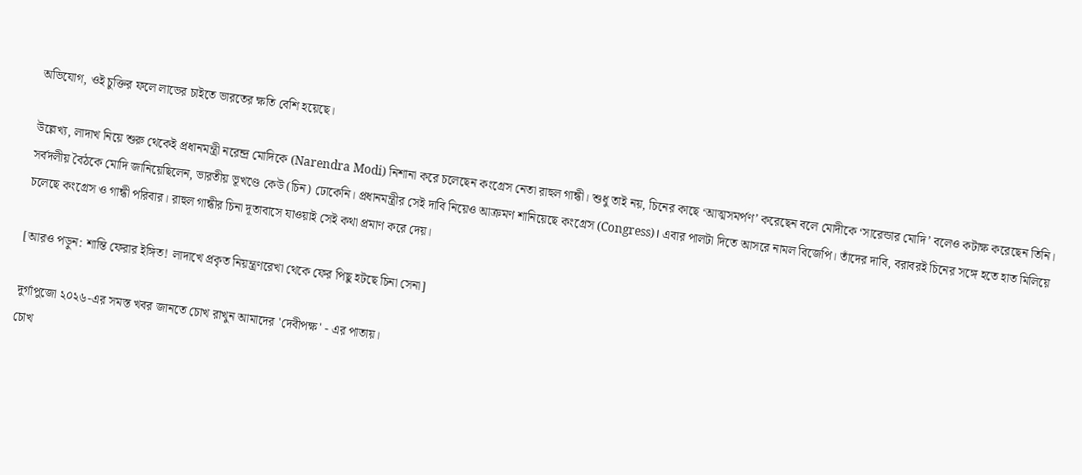অভিযোগ, ওই চুক্তির ফলে লাভের চাইতে ভারতের ক্ষতি বেশি হয়েছে।

উল্লেখ্য, লাদাখ নিয়ে শুরু থেকেই প্রধানমন্ত্রী নরেন্দ্র মোদিকে (Narendra Modi) নিশানা করে চলেছেন কংগ্রেস নেতা রাহুল গান্ধী। শুধু তাই নয়, চিনের কাছে ‘আত্মসমর্পণ’ করেছেন বলে মোদীকে ‘সারেন্ডার মোদি’ বলেও কটাক্ষ করেছেন তিনি। সর্বদলীয় বৈঠকে মোদি জানিয়েছিলেন, ভারতীয় ভূখণ্ডে কেউ (চিন) ঢোকেনি। প্রধানমন্ত্রীর সেই দাবি নিয়েও আক্রমণ শানিয়েছে কংগ্রেস (Congress)। এবার পালটা দিতে আসরে নামল বিজেপি। তাঁদের দাবি, বরাবরই চিনের সঙ্গে হতে হাত মিলিয়ে চলেছে কংগ্রেস ও গান্ধী পরিবার। রাহুল গান্ধীর চিনা দূতাবাসে যাওয়াই সেই কথা প্রমাণ করে দেয়।

[আরও পড়ুন: শান্তি ফেরার ইঙ্গিত! লাদাখে প্রকৃত নিয়ন্ত্রণরেখা থেকে ফের পিছু হটছে চিনা সেনা]

দুর্গাপুজো ২০২৬-এর সমস্ত খবর জানতে চোখ রাখুন আমাদের 'দেবীপক্ষ' - এর পাতায়।
চোখ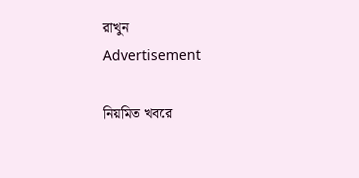রাখুন
Advertisement

নিয়মিত খবরে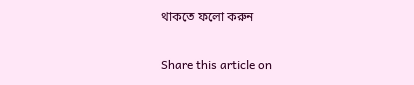থাকতে ফলো করুন

Share this article on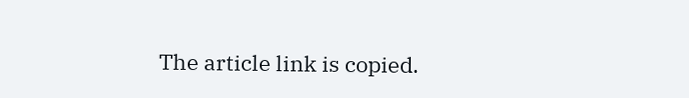The article link is copied.